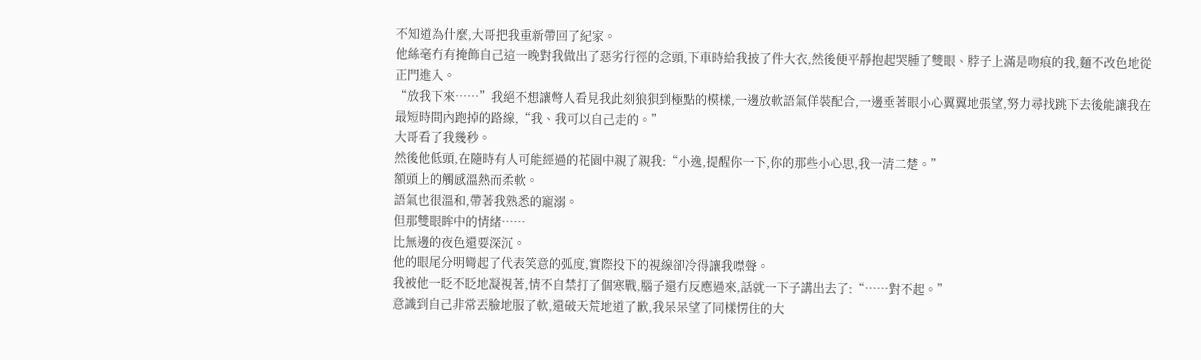不知道為什麼,大哥把我重新帶回了紀家。
他絲毫冇有掩飾自己這一晚對我做出了惡劣行徑的念頭,下車時給我披了件大衣,然後便平靜抱起哭腫了雙眼、脖子上滿是吻痕的我,麵不改色地從正門進入。
“放我下來……”我絕不想讓彆人看見我此刻狼狽到極點的模樣,一邊放軟語氣佯裝配合,一邊垂著眼小心翼翼地張望,努力尋找跳下去後能讓我在最短時間內跑掉的路線,“我、我可以自己走的。”
大哥看了我幾秒。
然後他低頭,在隨時有人可能經過的花園中親了親我:“小逸,提醒你一下,你的那些小心思,我一清二楚。”
額頭上的觸感溫熱而柔軟。
語氣也很溫和,帶著我熟悉的寵溺。
但那雙眼眸中的情緒……
比無邊的夜色還要深沉。
他的眼尾分明彎起了代表笑意的弧度,實際投下的視線卻冷得讓我噤聲。
我被他一眨不眨地凝視著,情不自禁打了個寒戰,腦子還冇反應過來,話就一下子講出去了:“……對不起。”
意識到自己非常丟臉地服了軟,還破天荒地道了歉,我呆呆望了同樣愣住的大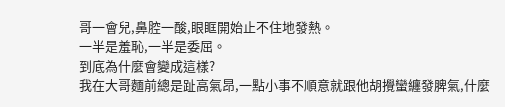哥一會兒,鼻腔一酸,眼眶開始止不住地發熱。
一半是羞恥,一半是委屈。
到底為什麼會變成這樣?
我在大哥麵前總是趾高氣昂,一點小事不順意就跟他胡攪蠻纏發脾氣,什麼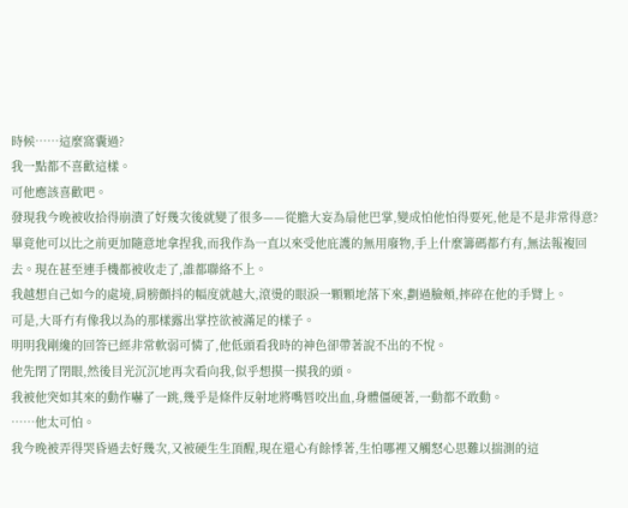時候……這麼窩囊過?
我一點都不喜歡這樣。
可他應該喜歡吧。
發現我今晚被收拾得崩潰了好幾次後就變了很多——從膽大妄為扇他巴掌,變成怕他怕得要死,他是不是非常得意?
畢竟他可以比之前更加隨意地拿捏我,而我作為一直以來受他庇護的無用廢物,手上什麼籌碼都冇有,無法報複回去。現在甚至連手機都被收走了,誰都聯絡不上。
我越想自己如今的處境,肩膀顫抖的幅度就越大,滾燙的眼淚一顆顆地落下來,劃過臉頰,摔碎在他的手臂上。
可是,大哥冇有像我以為的那樣露出掌控欲被滿足的樣子。
明明我剛纔的回答已經非常軟弱可憐了,他低頭看我時的神色卻帶著說不出的不悅。
他先閉了閉眼,然後目光沉沉地再次看向我,似乎想摸一摸我的頭。
我被他突如其來的動作嚇了一跳,幾乎是條件反射地將嘴唇咬出血,身體僵硬著,一動都不敢動。
……他太可怕。
我今晚被弄得哭昏過去好幾次,又被硬生生頂醒,現在還心有餘悸著,生怕哪裡又觸怒心思難以揣測的這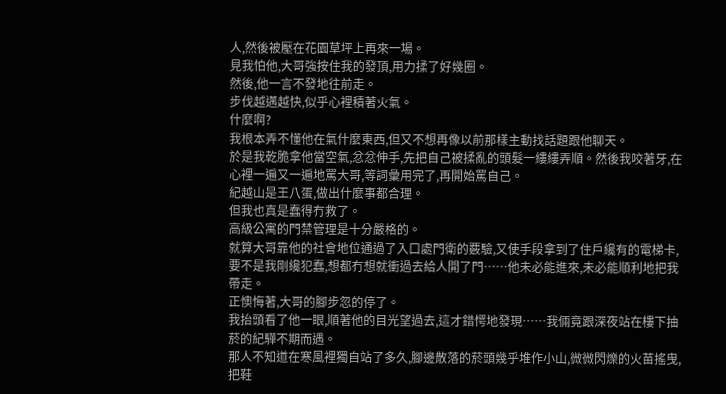人,然後被壓在花園草坪上再來一場。
見我怕他,大哥強按住我的發頂,用力揉了好幾圈。
然後,他一言不發地往前走。
步伐越邁越快,似乎心裡積著火氣。
什麼啊?
我根本弄不懂他在氣什麼東西,但又不想再像以前那樣主動找話題跟他聊天。
於是我乾脆拿他當空氣,忿忿伸手,先把自己被揉亂的頭髮一縷縷弄順。然後我咬著牙,在心裡一遍又一遍地罵大哥,等詞彙用完了,再開始罵自己。
紀越山是王八蛋,做出什麼事都合理。
但我也真是蠢得冇救了。
高級公寓的門禁管理是十分嚴格的。
就算大哥靠他的社會地位通過了入口處門衛的覈驗,又使手段拿到了住戶纔有的電梯卡,要不是我剛纔犯蠢,想都冇想就衝過去給人開了門……他未必能進來,未必能順利地把我帶走。
正懊悔著,大哥的腳步忽的停了。
我抬頭看了他一眼,順著他的目光望過去,這才錯愕地發現……我倆竟跟深夜站在樓下抽菸的紀驊不期而遇。
那人不知道在寒風裡獨自站了多久,腳邊散落的菸頭幾乎堆作小山,微微閃爍的火苗搖曳,把鞋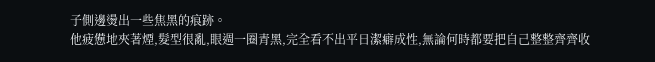子側邊燙出一些焦黑的痕跡。
他疲憊地夾著煙,髮型很亂,眼週一圈青黑,完全看不出平日潔癖成性,無論何時都要把自己整整齊齊收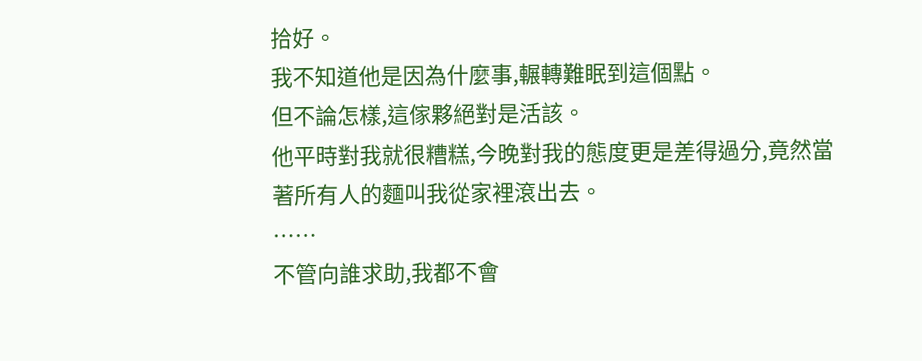拾好。
我不知道他是因為什麼事,輾轉難眠到這個點。
但不論怎樣,這傢夥絕對是活該。
他平時對我就很糟糕,今晚對我的態度更是差得過分,竟然當著所有人的麵叫我從家裡滾出去。
……
不管向誰求助,我都不會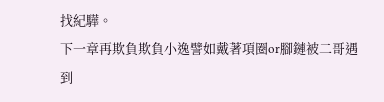找紀驊。
下一章再欺負欺負小逸譬如戴著項圈or腳鏈被二哥遇到